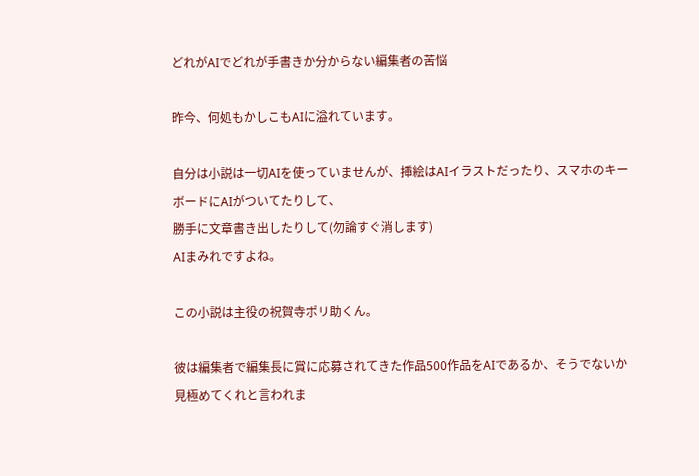どれがAIでどれが手書きか分からない編集者の苦悩

昨今、何処もかしこもAIに溢れています。

自分は小説は一切AIを使っていませんが、挿絵はAIイラストだったり、スマホのキーボードにAIがついてたりして、
勝手に文章書き出したりして(勿論すぐ消します)
AIまみれですよね。

この小説は主役の祝賀寺ポリ助くん。

彼は編集者で編集長に賞に応募されてきた作品500作品をAIであるか、そうでないか見極めてくれと言われま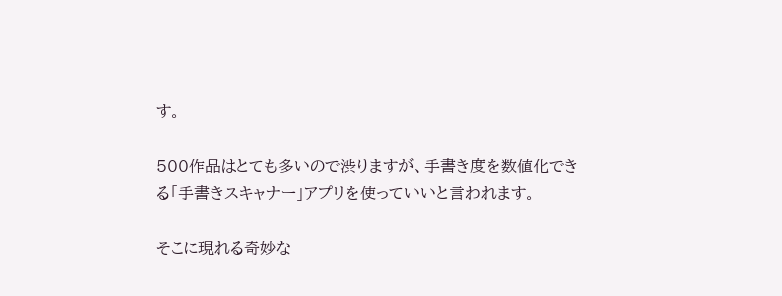す。

500作品はとても多いので渋りますが、手書き度を数値化できる「手書きスキャナー」アプリを使っていいと言われます。

そこに現れる奇妙な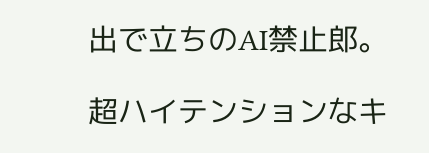出で立ちのAI禁止郎。

超ハイテンションなキ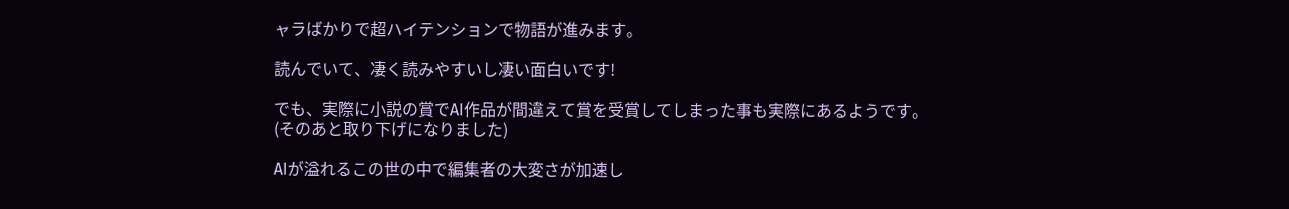ャラばかりで超ハイテンションで物語が進みます。

読んでいて、凄く読みやすいし凄い面白いです!

でも、実際に小説の賞でAI作品が間違えて賞を受賞してしまった事も実際にあるようです。
(そのあと取り下げになりました)

AIが溢れるこの世の中で編集者の大変さが加速し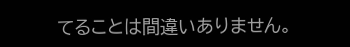てることは間違いありません。